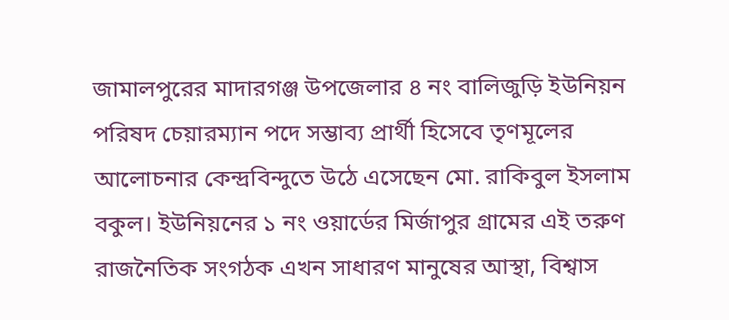জামালপুরের মাদারগঞ্জ উপজেলার ৪ নং বালিজুড়ি ইউনিয়ন পরিষদ চেয়ারম্যান পদে সম্ভাব্য প্রার্থী হিসেবে তৃণমূলের আলোচনার কেন্দ্রবিন্দুতে উঠে এসেছেন মো. রাকিবুল ইসলাম বকুল। ইউনিয়নের ১ নং ওয়ার্ডের মির্জাপুর গ্রামের এই তরুণ রাজনৈতিক সংগঠক এখন সাধারণ মানুষের আস্থা, বিশ্বাস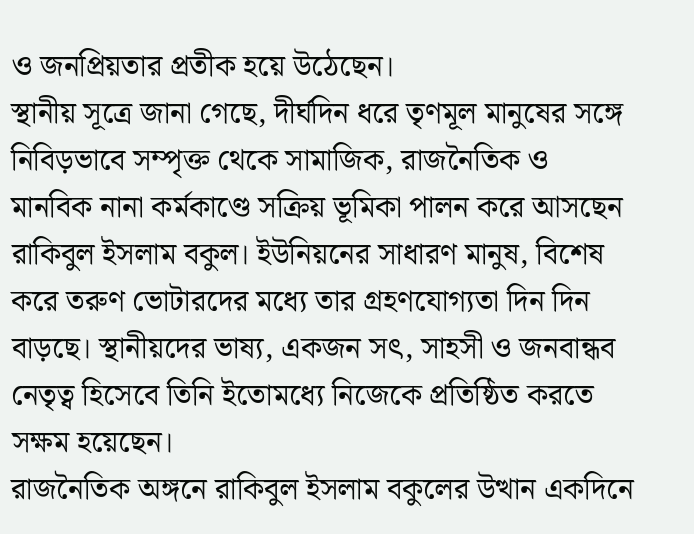ও জনপ্রিয়তার প্রতীক হয়ে উঠেছেন।
স্থানীয় সূত্রে জানা গেছে, দীর্ঘদিন ধরে তৃণমূল মানুষের সঙ্গে নিবিড়ভাবে সম্পৃক্ত থেকে সামাজিক, রাজনৈতিক ও মানবিক নানা কর্মকাণ্ডে সক্রিয় ভূমিকা পালন করে আসছেন রাকিবুল ইসলাম বকুল। ইউনিয়নের সাধারণ মানুষ, বিশেষ করে তরুণ ভোটারদের মধ্যে তার গ্রহণযোগ্যতা দিন দিন বাড়ছে। স্থানীয়দের ভাষ্য, একজন সৎ, সাহসী ও জনবান্ধব নেতৃত্ব হিসেবে তিনি ইতোমধ্যে নিজেকে প্রতিষ্ঠিত করতে সক্ষম হয়েছেন।
রাজনৈতিক অঙ্গনে রাকিবুল ইসলাম বকুলের উত্থান একদিনে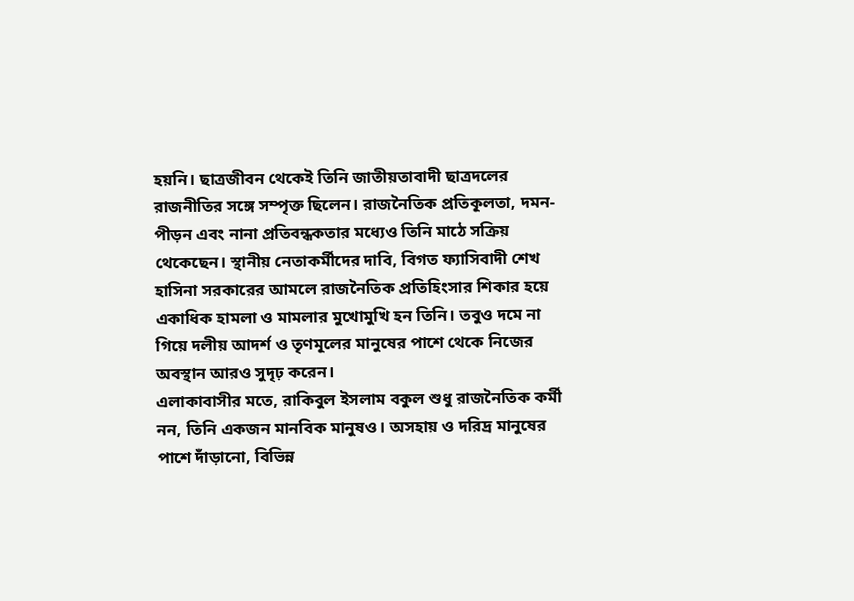হয়নি। ছাত্রজীবন থেকেই তিনি জাতীয়তাবাদী ছাত্রদলের রাজনীতির সঙ্গে সম্পৃক্ত ছিলেন। রাজনৈতিক প্রতিকূলতা, দমন-পীড়ন এবং নানা প্রতিবন্ধকতার মধ্যেও তিনি মাঠে সক্রিয় থেকেছেন। স্থানীয় নেতাকর্মীদের দাবি, বিগত ফ্যাসিবাদী শেখ হাসিনা সরকারের আমলে রাজনৈতিক প্রতিহিংসার শিকার হয়ে একাধিক হামলা ও মামলার মুখোমুখি হন তিনি। তবুও দমে না গিয়ে দলীয় আদর্শ ও তৃণমূলের মানুষের পাশে থেকে নিজের অবস্থান আরও সুদৃঢ় করেন।
এলাকাবাসীর মতে, রাকিবুল ইসলাম বকুল শুধু রাজনৈতিক কর্মী নন, তিনি একজন মানবিক মানুষও। অসহায় ও দরিদ্র মানুষের পাশে দাঁড়ানো, বিভিন্ন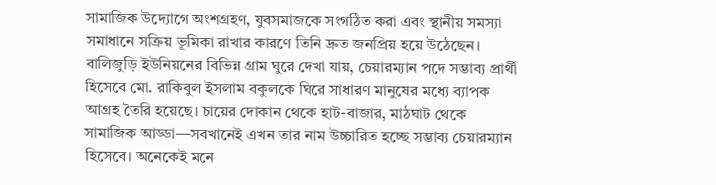সামাজিক উদ্যোগে অংশগ্রহণ, যুবসমাজকে সংগঠিত করা এবং স্থানীয় সমস্যা সমাধানে সক্রিয় ভূমিকা রাখার কারণে তিনি দ্রুত জনপ্রিয় হয়ে উঠেছেন।
বালিজুড়ি ইউনিয়নের বিভিন্ন গ্রাম ঘুরে দেখা যায়, চেয়ারম্যান পদে সম্ভাব্য প্রার্থী হিসেবে মো. রাকিবুল ইসলাম বকুলকে ঘিরে সাধারণ মানুষের মধ্যে ব্যাপক আগ্রহ তৈরি হয়েছে। চায়ের দোকান থেকে হাট-বাজার, মাঠঘাট থেকে সামাজিক আড্ডা—সবখানেই এখন তার নাম উচ্চারিত হচ্ছে সম্ভাব্য চেয়ারম্যান হিসেবে। অনেকেই মনে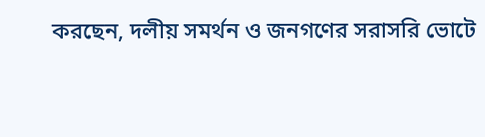করছেন, দলীয় সমর্থন ও জনগণের সরাসরি ভোটে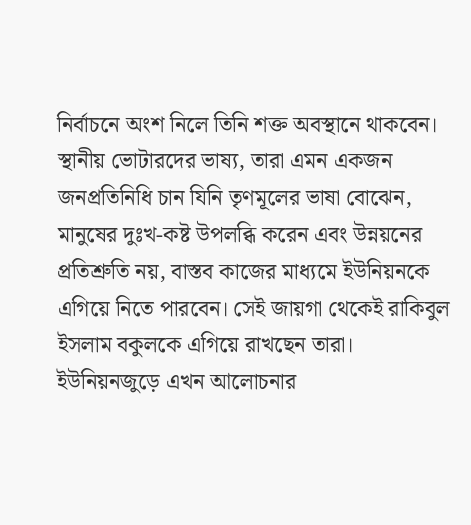নির্বাচনে অংশ নিলে তিনি শক্ত অবস্থানে থাকবেন।
স্থানীয় ভোটারদের ভাষ্য, তারা এমন একজন জনপ্রতিনিধি চান যিনি তৃণমূলের ভাষা বোঝেন, মানুষের দুঃখ-কষ্ট উপলব্ধি করেন এবং উন্নয়নের প্রতিশ্রুতি নয়, বাস্তব কাজের মাধ্যমে ইউনিয়নকে এগিয়ে নিতে পারবেন। সেই জায়গা থেকেই রাকিবুল ইসলাম বকুলকে এগিয়ে রাখছেন তারা।
ইউনিয়নজুড়ে এখন আলোচনার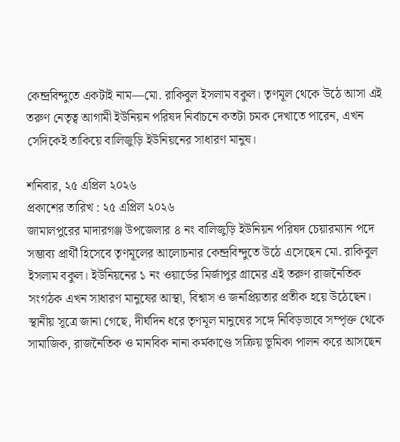কেন্দ্রবিন্দুতে একটাই নাম—মো. রাকিবুল ইসলাম বকুল। তৃণমূল থেকে উঠে আসা এই তরুণ নেতৃত্ব আগামী ইউনিয়ন পরিষদ নির্বাচনে কতটা চমক দেখাতে পারেন, এখন সেদিকেই তাকিয়ে বালিজুড়ি ইউনিয়নের সাধারণ মানুষ।

শনিবার, ২৫ এপ্রিল ২০২৬
প্রকাশের তারিখ : ২৫ এপ্রিল ২০২৬
জামালপুরের মাদারগঞ্জ উপজেলার ৪ নং বালিজুড়ি ইউনিয়ন পরিষদ চেয়ারম্যান পদে সম্ভাব্য প্রার্থী হিসেবে তৃণমূলের আলোচনার কেন্দ্রবিন্দুতে উঠে এসেছেন মো. রাকিবুল ইসলাম বকুল। ইউনিয়নের ১ নং ওয়ার্ডের মির্জাপুর গ্রামের এই তরুণ রাজনৈতিক সংগঠক এখন সাধারণ মানুষের আস্থা, বিশ্বাস ও জনপ্রিয়তার প্রতীক হয়ে উঠেছেন।
স্থানীয় সূত্রে জানা গেছে, দীর্ঘদিন ধরে তৃণমূল মানুষের সঙ্গে নিবিড়ভাবে সম্পৃক্ত থেকে সামাজিক, রাজনৈতিক ও মানবিক নানা কর্মকাণ্ডে সক্রিয় ভূমিকা পালন করে আসছেন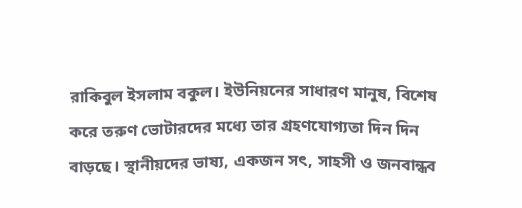রাকিবুল ইসলাম বকুল। ইউনিয়নের সাধারণ মানুষ, বিশেষ করে তরুণ ভোটারদের মধ্যে তার গ্রহণযোগ্যতা দিন দিন বাড়ছে। স্থানীয়দের ভাষ্য, একজন সৎ, সাহসী ও জনবান্ধব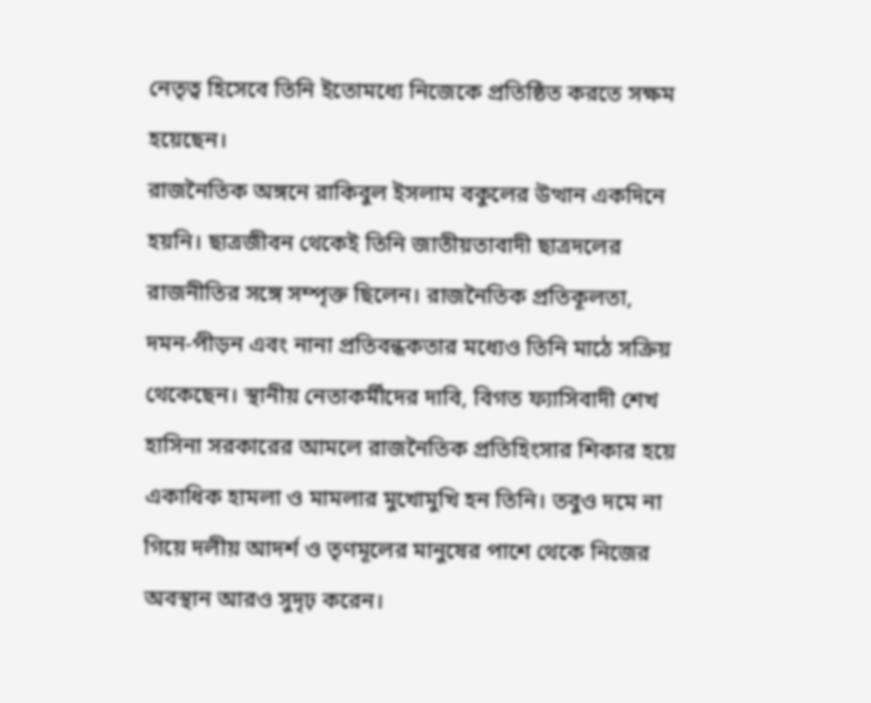নেতৃত্ব হিসেবে তিনি ইতোমধ্যে নিজেকে প্রতিষ্ঠিত করতে সক্ষম হয়েছেন।
রাজনৈতিক অঙ্গনে রাকিবুল ইসলাম বকুলের উত্থান একদিনে হয়নি। ছাত্রজীবন থেকেই তিনি জাতীয়তাবাদী ছাত্রদলের রাজনীতির সঙ্গে সম্পৃক্ত ছিলেন। রাজনৈতিক প্রতিকূলতা, দমন-পীড়ন এবং নানা প্রতিবন্ধকতার মধ্যেও তিনি মাঠে সক্রিয় থেকেছেন। স্থানীয় নেতাকর্মীদের দাবি, বিগত ফ্যাসিবাদী শেখ হাসিনা সরকারের আমলে রাজনৈতিক প্রতিহিংসার শিকার হয়ে একাধিক হামলা ও মামলার মুখোমুখি হন তিনি। তবুও দমে না গিয়ে দলীয় আদর্শ ও তৃণমূলের মানুষের পাশে থেকে নিজের অবস্থান আরও সুদৃঢ় করেন।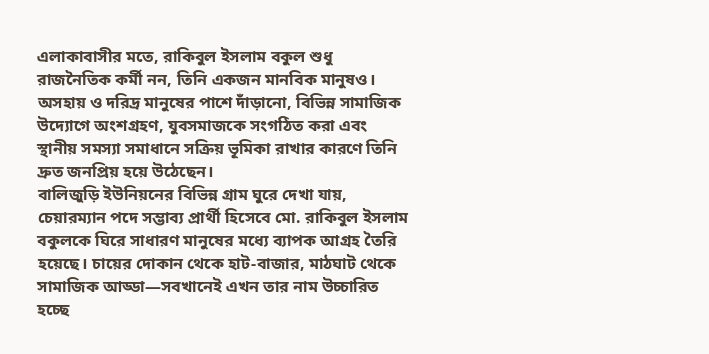এলাকাবাসীর মতে, রাকিবুল ইসলাম বকুল শুধু রাজনৈতিক কর্মী নন, তিনি একজন মানবিক মানুষও। অসহায় ও দরিদ্র মানুষের পাশে দাঁড়ানো, বিভিন্ন সামাজিক উদ্যোগে অংশগ্রহণ, যুবসমাজকে সংগঠিত করা এবং স্থানীয় সমস্যা সমাধানে সক্রিয় ভূমিকা রাখার কারণে তিনি দ্রুত জনপ্রিয় হয়ে উঠেছেন।
বালিজুড়ি ইউনিয়নের বিভিন্ন গ্রাম ঘুরে দেখা যায়, চেয়ারম্যান পদে সম্ভাব্য প্রার্থী হিসেবে মো. রাকিবুল ইসলাম বকুলকে ঘিরে সাধারণ মানুষের মধ্যে ব্যাপক আগ্রহ তৈরি হয়েছে। চায়ের দোকান থেকে হাট-বাজার, মাঠঘাট থেকে সামাজিক আড্ডা—সবখানেই এখন তার নাম উচ্চারিত হচ্ছে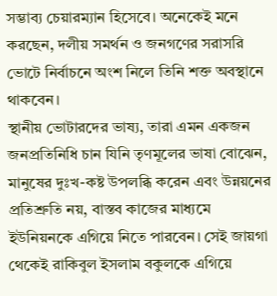সম্ভাব্য চেয়ারম্যান হিসেবে। অনেকেই মনে করছেন, দলীয় সমর্থন ও জনগণের সরাসরি ভোটে নির্বাচনে অংশ নিলে তিনি শক্ত অবস্থানে থাকবেন।
স্থানীয় ভোটারদের ভাষ্য, তারা এমন একজন জনপ্রতিনিধি চান যিনি তৃণমূলের ভাষা বোঝেন, মানুষের দুঃখ-কষ্ট উপলব্ধি করেন এবং উন্নয়নের প্রতিশ্রুতি নয়, বাস্তব কাজের মাধ্যমে ইউনিয়নকে এগিয়ে নিতে পারবেন। সেই জায়গা থেকেই রাকিবুল ইসলাম বকুলকে এগিয়ে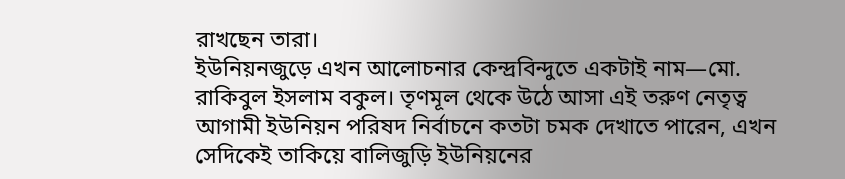রাখছেন তারা।
ইউনিয়নজুড়ে এখন আলোচনার কেন্দ্রবিন্দুতে একটাই নাম—মো. রাকিবুল ইসলাম বকুল। তৃণমূল থেকে উঠে আসা এই তরুণ নেতৃত্ব আগামী ইউনিয়ন পরিষদ নির্বাচনে কতটা চমক দেখাতে পারেন, এখন সেদিকেই তাকিয়ে বালিজুড়ি ইউনিয়নের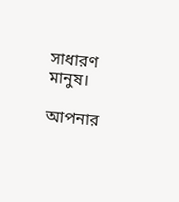সাধারণ মানুষ।

আপনার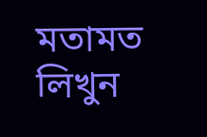মতামত লিখুন